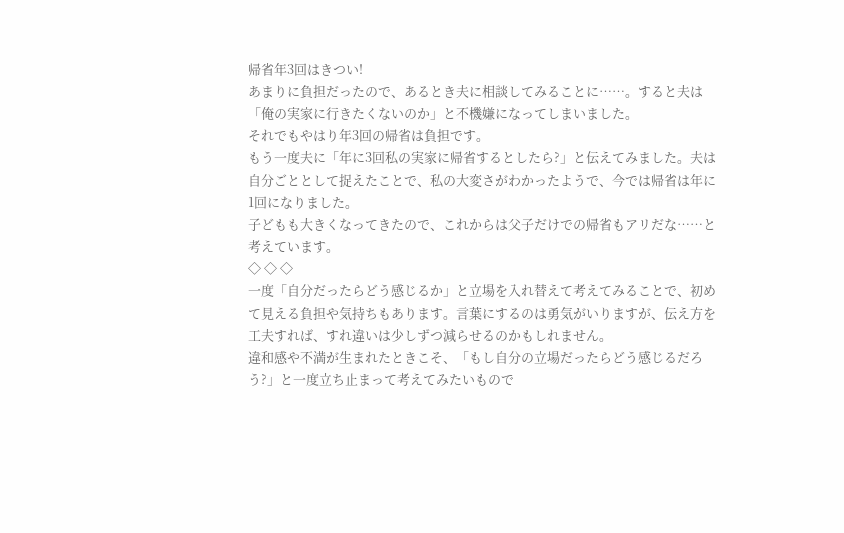帰省年3回はきつい!
あまりに負担だったので、あるとき夫に相談してみることに……。すると夫は「俺の実家に行きたくないのか」と不機嫌になってしまいました。
それでもやはり年3回の帰省は負担です。
もう一度夫に「年に3回私の実家に帰省するとしたら?」と伝えてみました。夫は自分ごととして捉えたことで、私の大変さがわかったようで、今では帰省は年に1回になりました。
子どもも大きくなってきたので、これからは父子だけでの帰省もアリだな……と考えています。
◇ ◇ ◇
一度「自分だったらどう感じるか」と立場を入れ替えて考えてみることで、初めて見える負担や気持ちもあります。言葉にするのは勇気がいりますが、伝え方を工夫すれば、すれ違いは少しずつ減らせるのかもしれません。
違和感や不満が生まれたときこそ、「もし自分の立場だったらどう感じるだろう?」と一度立ち止まって考えてみたいもので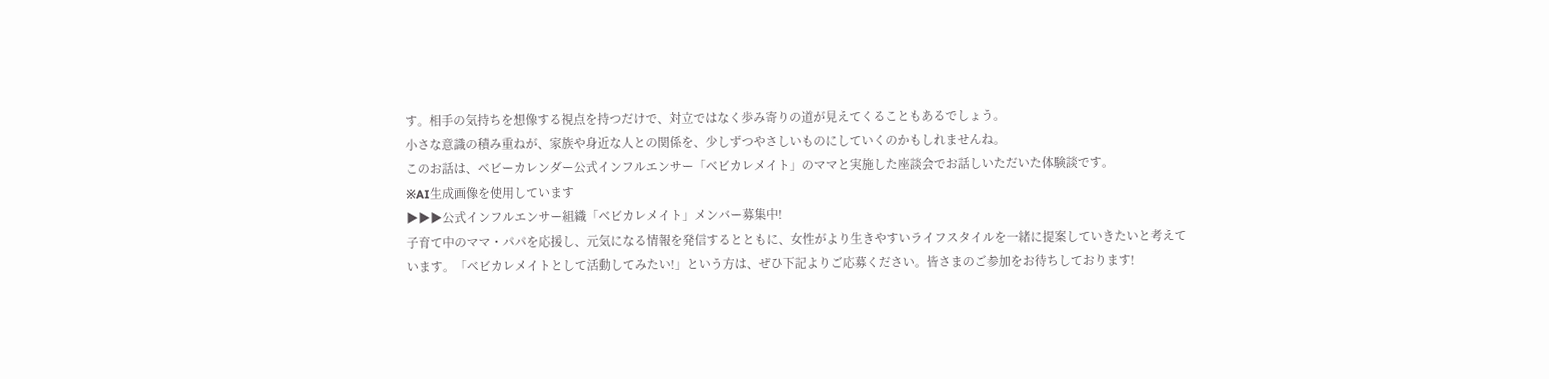す。相手の気持ちを想像する視点を持つだけで、対立ではなく歩み寄りの道が見えてくることもあるでしょう。
小さな意識の積み重ねが、家族や身近な人との関係を、少しずつやさしいものにしていくのかもしれませんね。
このお話は、ベビーカレンダー公式インフルエンサー「ベビカレメイト」のママと実施した座談会でお話しいただいた体験談です。
※AI生成画像を使用しています
▶▶▶公式インフルエンサー組織「ベビカレメイト」メンバー募集中!
子育て中のママ・パパを応援し、元気になる情報を発信するとともに、女性がより生きやすいライフスタイルを一緒に提案していきたいと考えています。「ベビカレメイトとして活動してみたい!」という方は、ぜひ下記よりご応募ください。皆さまのご参加をお待ちしております!